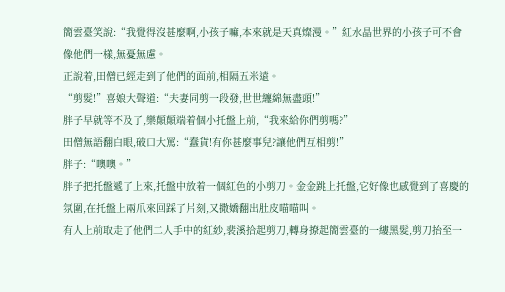簡雲臺笑說:“我覺得沒甚麼啊,小孩子嘛,本來就是天真燦漫。”紅水晶世界的小孩子可不會像他們一樣,無憂無慮。
正說着,田僧已經走到了他們的面前,相隔五米遠。
“剪髮!”喜娘大聲道:“夫妻同剪一段發,世世纏綿無盡頭!”
胖子早就等不及了,樂顛顛端着個小托盤上前,“我來給你們剪嗎?”
田僧無語翻白眼,破口大罵:“蠢貨!有你甚麼事兒?讓他們互相剪!”
胖子:“噢噢。”
胖子把托盤遞了上來,托盤中放着一個紅色的小剪刀。金金跳上托盤,它好像也感覺到了喜慶的氛圍,在托盤上兩爪來回踩了片刻,又撒嬌翻出肚皮喵喵叫。
有人上前取走了他們二人手中的紅紗,裴溪拾起剪刀,轉身撩起簡雲臺的一縷黑髮,剪刀抬至一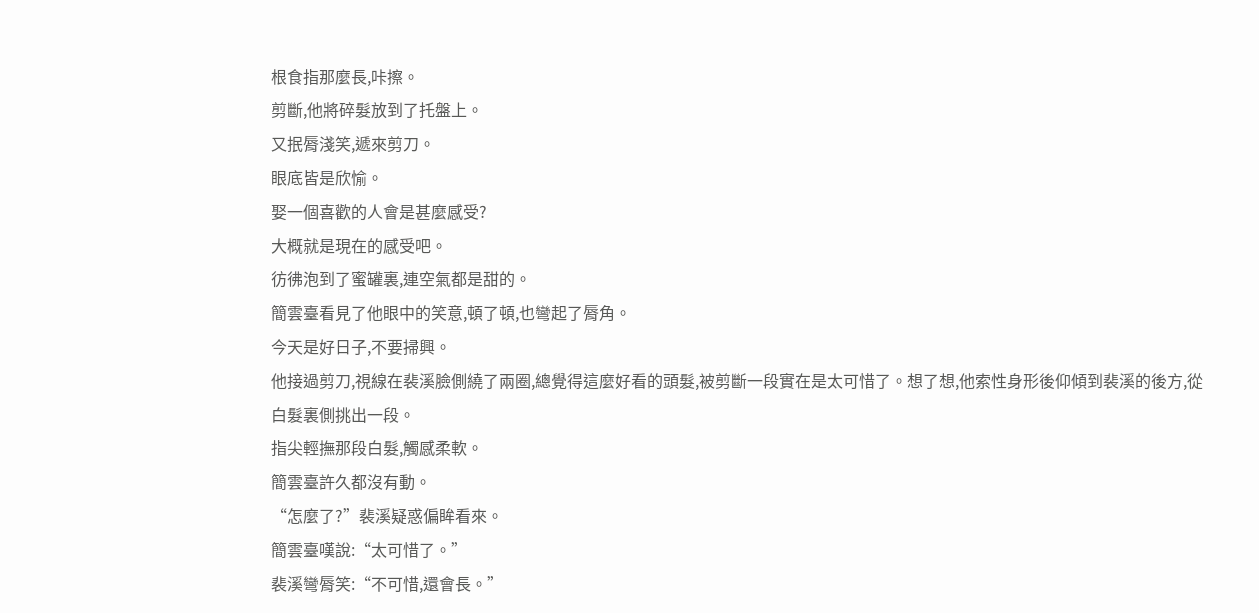根食指那麼長,咔擦。
剪斷,他將碎髮放到了托盤上。
又抿脣淺笑,遞來剪刀。
眼底皆是欣愉。
娶一個喜歡的人會是甚麼感受?
大概就是現在的感受吧。
彷彿泡到了蜜罐裏,連空氣都是甜的。
簡雲臺看見了他眼中的笑意,頓了頓,也彎起了脣角。
今天是好日子,不要掃興。
他接過剪刀,視線在裴溪臉側繞了兩圈,總覺得這麼好看的頭髮,被剪斷一段實在是太可惜了。想了想,他索性身形後仰傾到裴溪的後方,從白髮裏側挑出一段。
指尖輕撫那段白髮,觸感柔軟。
簡雲臺許久都沒有動。
“怎麼了?”裴溪疑惑偏眸看來。
簡雲臺嘆說:“太可惜了。”
裴溪彎脣笑:“不可惜,還會長。”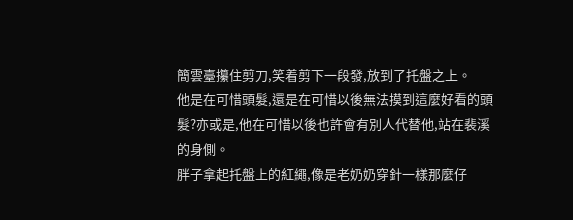簡雲臺攥住剪刀,笑着剪下一段發,放到了托盤之上。
他是在可惜頭髮,還是在可惜以後無法摸到這麼好看的頭髮?亦或是,他在可惜以後也許會有別人代替他,站在裴溪的身側。
胖子拿起托盤上的紅繩,像是老奶奶穿針一樣那麼仔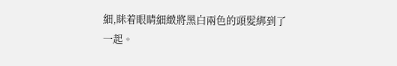細,眯着眼睛細緻將黑白兩色的頭髮綁到了一起。